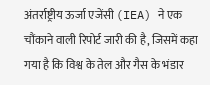अंतर्राष्ट्रीय ऊर्जा एजेंसी (IEA) ने एक चौंकाने वाली रिपोर्ट जारी की है, जिसमें कहा गया है कि विश्व के तेल और गैस के भंडार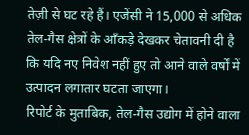तेज़ी से घट रहे हैं। एजेंसी ने 15,000 से अधिक तेल-गैस क्षेत्रों के आँकड़े देखकर चेतावनी दी है कि यदि नए निवेश नहीं हुए तो आने वाले वर्षों में उत्पादन लगातार घटता जाएगा।
रिपोर्ट के मुताबिक, तेल-गैस उद्योग में होने वाला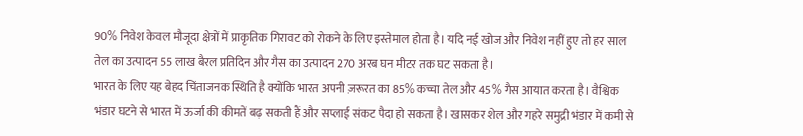90% निवेश केवल मौजूदा क्षेत्रों में प्राकृतिक गिरावट को रोकने के लिए इस्तेमाल होता है। यदि नई खोज और निवेश नहीं हुए तो हर साल तेल का उत्पादन 55 लाख बैरल प्रतिदिन और गैस का उत्पादन 270 अरब घन मीटर तक घट सकता है।
भारत के लिए यह बेहद चिंताजनक स्थिति है क्योंकि भारत अपनी ज़रूरत का 85% कच्चा तेल और 45% गैस आयात करता है। वैश्विक भंडार घटने से भारत में ऊर्जा की कीमतें बढ़ सकती हैं और सप्लाई संकट पैदा हो सकता है। खासकर शेल और गहरे समुद्री भंडार में कमी से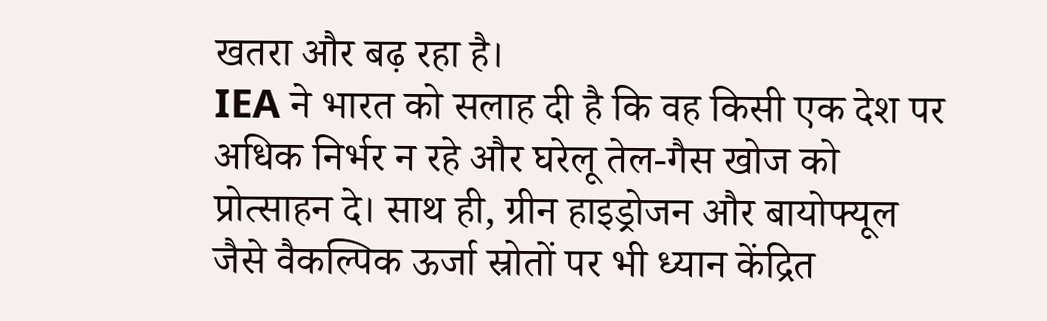खतरा और बढ़ रहा है।
IEA ने भारत को सलाह दी है कि वह किसी एक देश पर अधिक निर्भर न रहे और घरेलू तेल-गैस खोज को प्रोत्साहन दे। साथ ही, ग्रीन हाइड्रोजन और बायोफ्यूल जैसे वैकल्पिक ऊर्जा स्रोतों पर भी ध्यान केंद्रित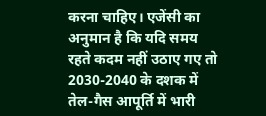करना चाहिए। एजेंसी का अनुमान है कि यदि समय रहते कदम नहीं उठाए गए तो 2030-2040 के दशक में तेल-गैस आपूर्ति में भारी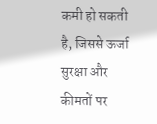कमी हो सकती है, जिससे ऊर्जा सुरक्षा और कीमतों पर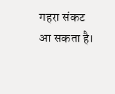गहरा संकट आ सकता है।